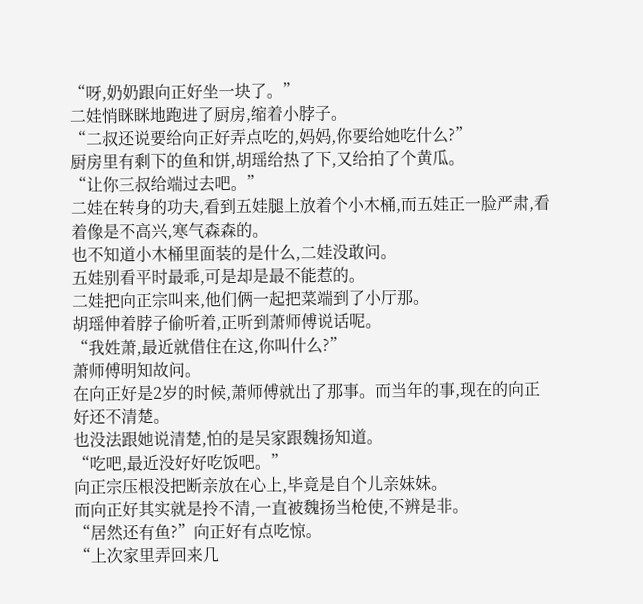“呀,奶奶跟向正好坐一块了。”
二娃悄眯眯地跑进了厨房,缩着小脖子。
“二叔还说要给向正好弄点吃的,妈妈,你要给她吃什么?”
厨房里有剩下的鱼和饼,胡瑶给热了下,又给拍了个黄瓜。
“让你三叔给端过去吧。”
二娃在转身的功夫,看到五娃腿上放着个小木桶,而五娃正一脸严肃,看着像是不高兴,寒气森森的。
也不知道小木桶里面装的是什么,二娃没敢问。
五娃别看平时最乖,可是却是最不能惹的。
二娃把向正宗叫来,他们俩一起把菜端到了小厅那。
胡瑶伸着脖子偷听着,正听到萧师傅说话呢。
“我姓萧,最近就借住在这,你叫什么?”
萧师傅明知故问。
在向正好是2岁的时候,萧师傅就出了那事。而当年的事,现在的向正好还不清楚。
也没法跟她说清楚,怕的是吴家跟魏扬知道。
“吃吧,最近没好好吃饭吧。”
向正宗压根没把断亲放在心上,毕竟是自个儿亲妹妹。
而向正好其实就是拎不清,一直被魏扬当枪使,不辨是非。
“居然还有鱼?”向正好有点吃惊。
“上次家里弄回来几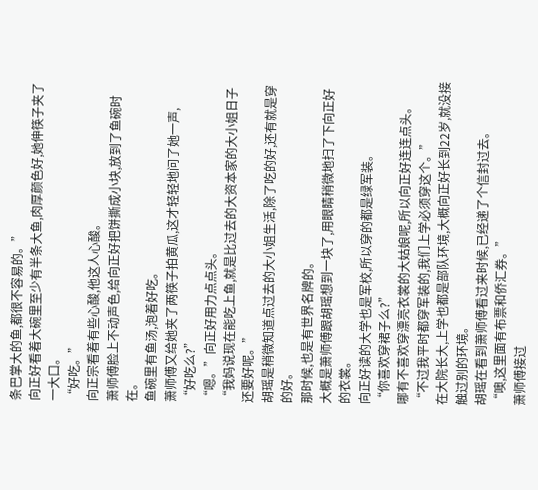条巴掌大的鱼,都很不容易的。”
向正好看着大碗里至少有半条大鱼,肉厚颜色好,她伸筷子夹了一大口。
“好吃。”
向正宗看着有些心酸,他这人心酸。
萧师傅脸上不动声色,给向正好把饼撕成小块,放到了鱼碗时在。
鱼碗里有鱼汤,泡着好吃。
萧师傅又给她夹了两筷子拍黄瓜,这才轻轻地问了她一声,
“好吃么?”
“嗯。”向正好用力点点头。
“我妈说现在能吃上鱼,就是比过去的大资本家的大小姐日子还要好呢。”
胡瑶是稍微知道点过去的大小姐生活,除了吃的好,还有就是穿的好。
那时候,也是有世界名牌的。
大概是萧师傅跟胡瑶想到一块了,用眼睛稍微地扫了下向正好的衣裳。
向正好读的大学也是军校,所以穿的都是绿军装。
“你喜欢穿裙子么?”
哪有不喜欢穿漂亮衣裳的大姑娘呢,所以向正好连连点头。
“不过我平时都穿军装的,我们上学必须穿这个。”
在大院长大,上学也都是部队环境,大概向正好长到22岁,就没接触过别的环境。
胡瑶在看到萧师傅看过来时候,已经递了个信封过去。
“噢,这里面有布票和侨汇券。”
萧师傅接过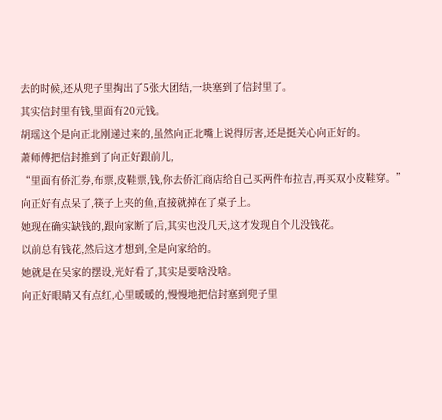去的时候,还从兜子里掏出了5张大团结,一块塞到了信封里了。
其实信封里有钱,里面有20元钱。
胡瑶这个是向正北刚递过来的,虽然向正北嘴上说得厉害,还是挺关心向正好的。
萧师傅把信封推到了向正好跟前儿,
“里面有侨汇券,布票,皮鞋票,钱,你去侨汇商店给自己买两件布拉吉,再买双小皮鞋穿。”
向正好有点呆了,筷子上夹的鱼,直接就掉在了桌子上。
她现在确实缺钱的,跟向家断了后,其实也没几天,这才发现自个儿没钱花。
以前总有钱花,然后这才想到,全是向家给的。
她就是在吴家的摆设,光好看了,其实是要啥没啥。
向正好眼睛又有点红,心里暖暖的,慢慢地把信封塞到兜子里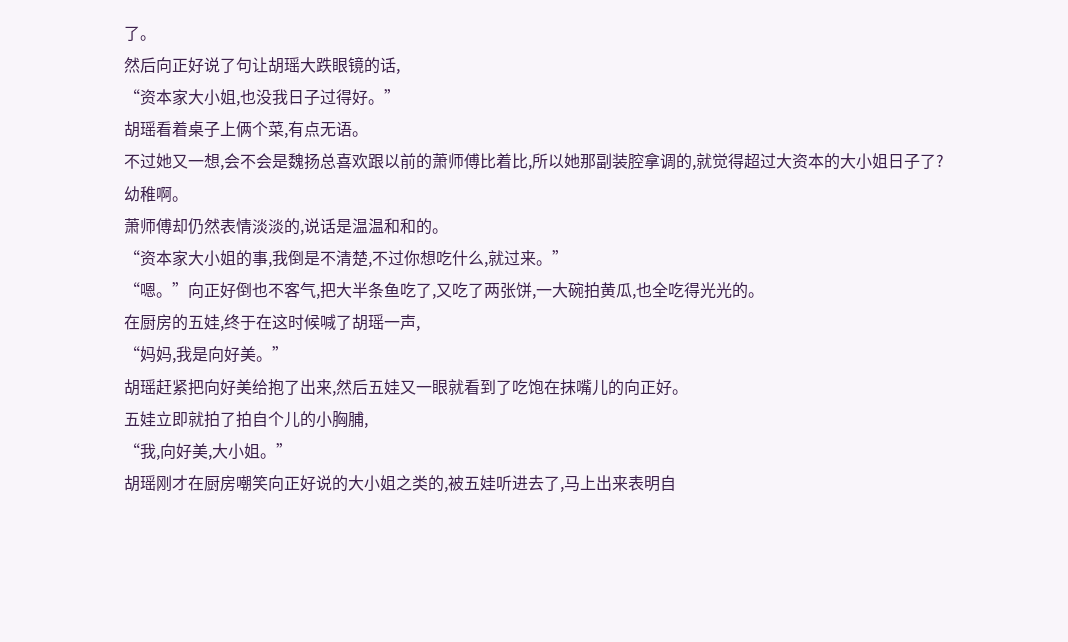了。
然后向正好说了句让胡瑶大跌眼镜的话,
“资本家大小姐,也没我日子过得好。”
胡瑶看着桌子上俩个菜,有点无语。
不过她又一想,会不会是魏扬总喜欢跟以前的萧师傅比着比,所以她那副装腔拿调的,就觉得超过大资本的大小姐日子了?
幼稚啊。
萧师傅却仍然表情淡淡的,说话是温温和和的。
“资本家大小姐的事,我倒是不清楚,不过你想吃什么,就过来。”
“嗯。”向正好倒也不客气,把大半条鱼吃了,又吃了两张饼,一大碗拍黄瓜,也全吃得光光的。
在厨房的五娃,终于在这时候喊了胡瑶一声,
“妈妈,我是向好美。”
胡瑶赶紧把向好美给抱了出来,然后五娃又一眼就看到了吃饱在抹嘴儿的向正好。
五娃立即就拍了拍自个儿的小胸脯,
“我,向好美,大小姐。”
胡瑶刚才在厨房嘲笑向正好说的大小姐之类的,被五娃听进去了,马上出来表明自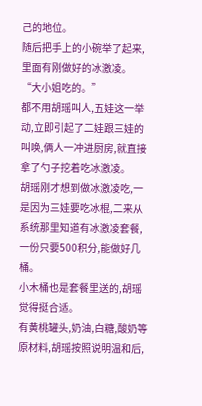己的地位。
随后把手上的小碗举了起来,里面有刚做好的冰激凌。
“大小姐吃的。”
都不用胡瑶叫人,五娃这一举动,立即引起了二娃跟三娃的叫唤,俩人一冲进厨房,就直接拿了勺子挖着吃冰激凌。
胡瑶刚才想到做冰激凌吃,一是因为三娃要吃冰棍,二来从系统那里知道有冰激凌套餐,一份只要500积分,能做好几桶。
小木桶也是套餐里送的,胡瑶觉得挺合适。
有黄桃罐头,奶油,白糖,酸奶等原材料,胡瑶按照说明温和后,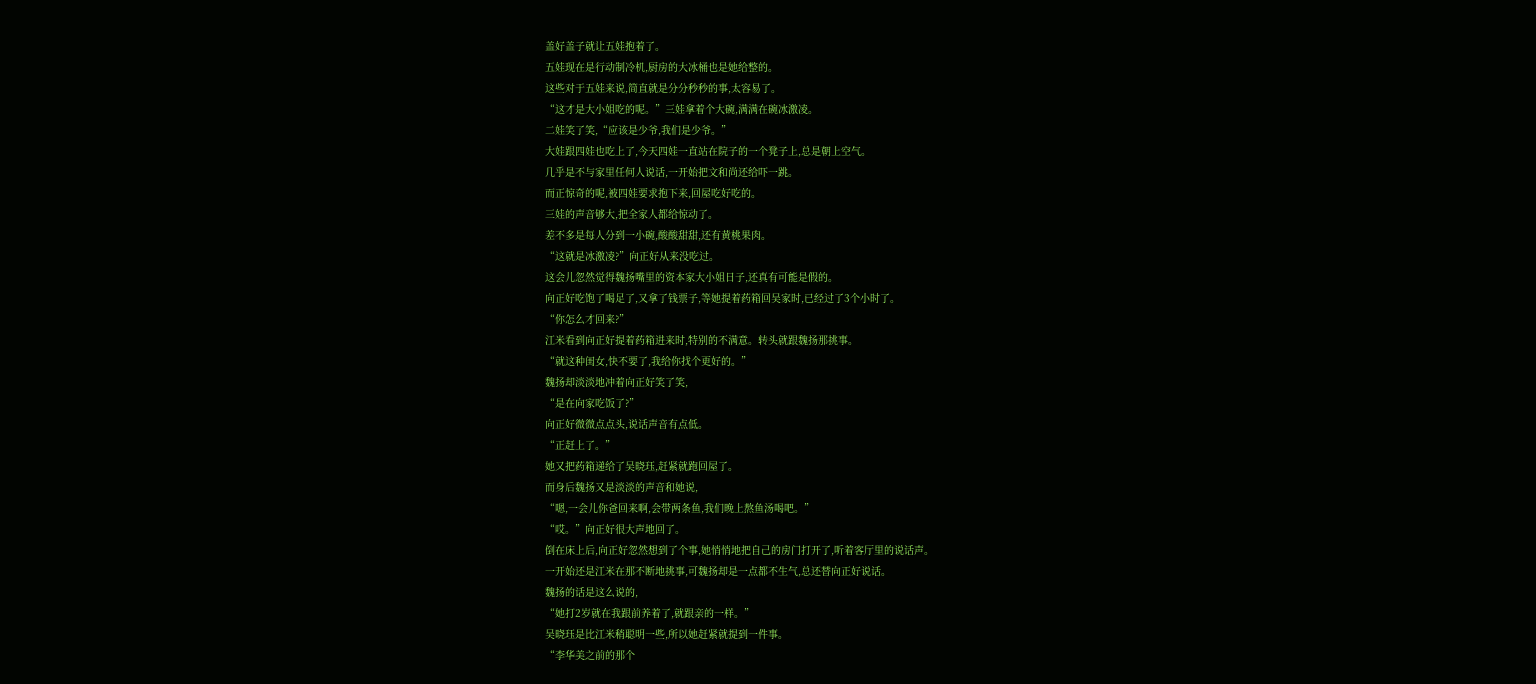盖好盖子就让五娃抱着了。
五娃现在是行动制冷机,厨房的大冰桶也是她给整的。
这些对于五娃来说,简直就是分分秒秒的事,太容易了。
“这才是大小姐吃的呢。”三娃拿着个大碗,满满在碗冰激凌。
二娃笑了笑,“应该是少爷,我们是少爷。”
大娃跟四娃也吃上了,今天四娃一直站在院子的一个凳子上,总是朝上空气。
几乎是不与家里任何人说话,一开始把文和尚还给吓一跳。
而正惊奇的呢,被四娃要求抱下来,回屋吃好吃的。
三娃的声音够大,把全家人都给惊动了。
差不多是每人分到一小碗,酸酸甜甜,还有黄桃果肉。
“这就是冰激凌?”向正好从来没吃过。
这会儿忽然觉得魏扬嘴里的资本家大小姐日子,还真有可能是假的。
向正好吃饱了喝足了,又拿了钱票子,等她提着药箱回吴家时,已经过了3个小时了。
“你怎么才回来?”
江米看到向正好提着药箱进来时,特别的不满意。转头就跟魏扬那挑事。
“就这种闺女,快不要了,我给你找个更好的。”
魏扬却淡淡地冲着向正好笑了笑,
“是在向家吃饭了?”
向正好微微点点头,说话声音有点低。
“正赶上了。”
她又把药箱递给了吴晓珏,赶紧就跑回屋了。
而身后魏扬又是淡淡的声音和她说,
“嗯,一会儿你爸回来啊,会带两条鱼,我们晚上熬鱼汤喝吧。”
“哎。”向正好很大声地回了。
倒在床上后,向正好忽然想到了个事,她悄悄地把自己的房门打开了,听着客厅里的说话声。
一开始还是江米在那不断地挑事,可魏扬却是一点都不生气,总还替向正好说话。
魏扬的话是这么说的,
“她打2岁就在我跟前养着了,就跟亲的一样。”
吴晓珏是比江米稍聪明一些,所以她赶紧就提到一件事。
“李华美之前的那个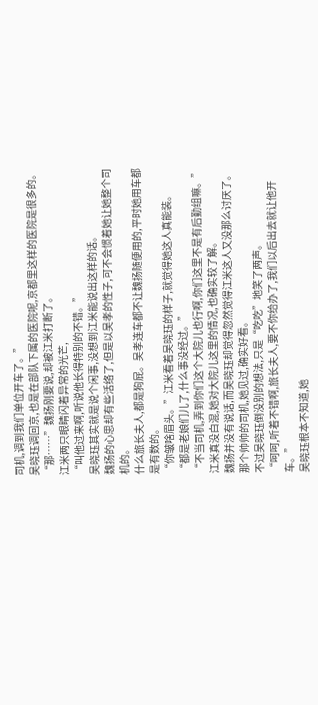司机,调到我们单位开车了。”
吴晓珏调回京,也是在部队下属的医院呢,京都里这样的医院是很多的。
“那……”魏扬刚要说,却被江米打断了。
江米两只眼睛闪着异常的光芒,
“叫他过来啊,听说他长得特别的不错。”
吴晓珏其实就是说个闲事,没想到江米能说出这样的话。
魏扬的心思却有些活络了,但是以吴孝的性子,可不会惯着她让她整个司机的。
什么旅长夫人,都是狗屁。吴孝连车都不让魏扬随便用的,平时她用车都是有数的。
“你皱啥眉头。”江米看着吴晓珏的样子,就觉得她这人真能装。
“都是老娘们儿了,什么事没经过。”
“不当司机,弄到你们这个大院儿也行啊,你们这里不是有后勤组嘛。”
江米真没白混,她对大院儿这里的情况,也确实较了解。
魏扬并没有说话,而吴晓珏却觉得忽然觉得江米这人又没那么讨厌了。
那个帅帅的司机,她见过,确实好看。
不过吴晓珏倒没别的想法,只是“吃吃”地笑了两声。
“呵呵,听着不错啊,旅长夫人,要不你给办了,我们以后出去就让他开车。”
吴晓珏根本不知道,她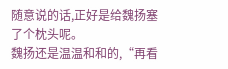随意说的话,正好是给魏扬塞了个枕头呢。
魏扬还是温温和和的,“再看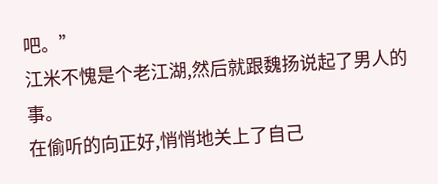吧。”
江米不愧是个老江湖,然后就跟魏扬说起了男人的事。
在偷听的向正好,悄悄地关上了自己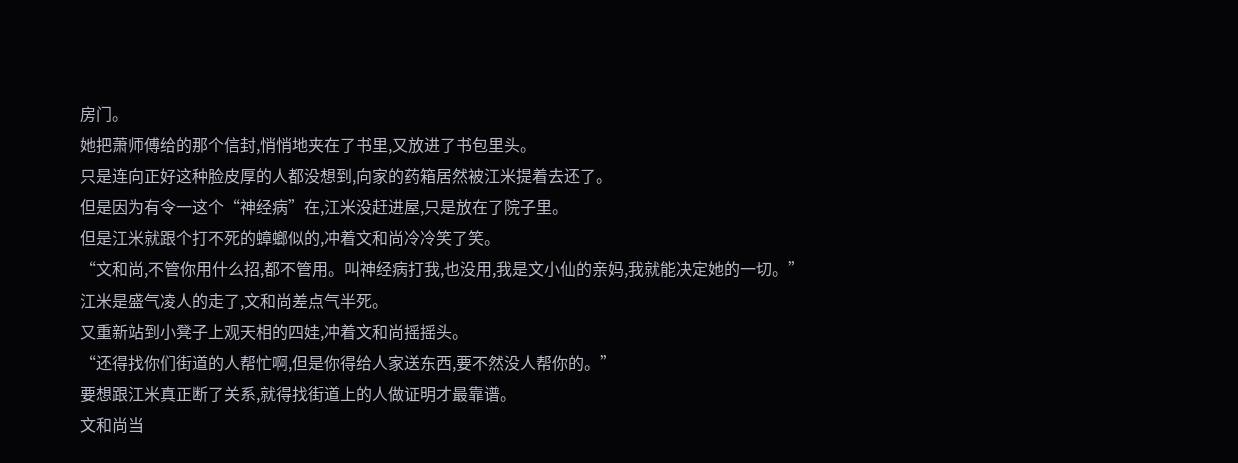房门。
她把萧师傅给的那个信封,悄悄地夹在了书里,又放进了书包里头。
只是连向正好这种脸皮厚的人都没想到,向家的药箱居然被江米提着去还了。
但是因为有令一这个“神经病”在,江米没赶进屋,只是放在了院子里。
但是江米就跟个打不死的蟑螂似的,冲着文和尚冷冷笑了笑。
“文和尚,不管你用什么招,都不管用。叫神经病打我,也没用,我是文小仙的亲妈,我就能决定她的一切。”
江米是盛气凌人的走了,文和尚差点气半死。
又重新站到小凳子上观天相的四娃,冲着文和尚摇摇头。
“还得找你们街道的人帮忙啊,但是你得给人家送东西,要不然没人帮你的。”
要想跟江米真正断了关系,就得找街道上的人做证明才最靠谱。
文和尚当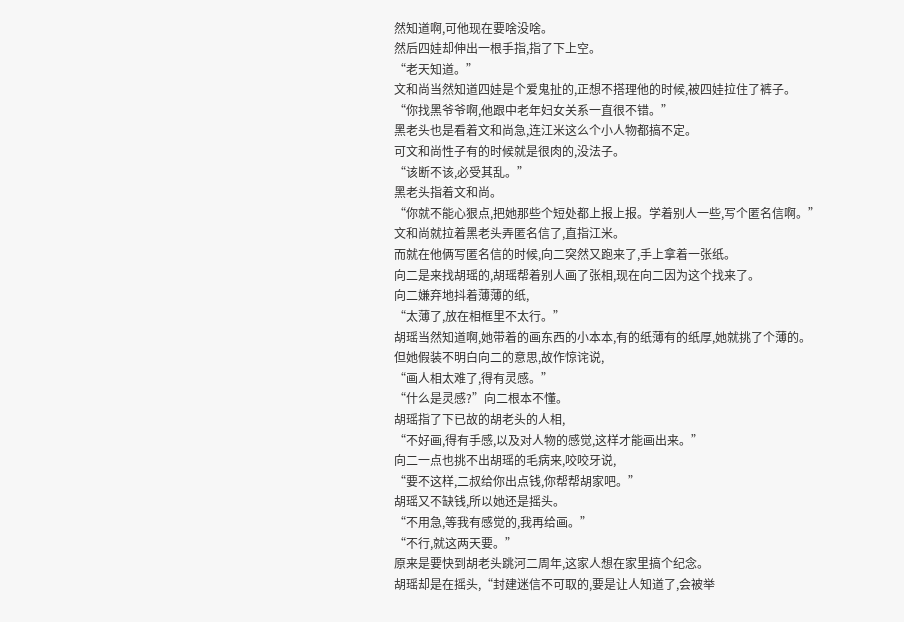然知道啊,可他现在要啥没啥。
然后四娃却伸出一根手指,指了下上空。
“老天知道。”
文和尚当然知道四娃是个爱鬼扯的,正想不搭理他的时候,被四娃拉住了裤子。
“你找黑爷爷啊,他跟中老年妇女关系一直很不错。”
黑老头也是看着文和尚急,连江米这么个小人物都搞不定。
可文和尚性子有的时候就是很肉的,没法子。
“该断不该,必受其乱。”
黑老头指着文和尚。
“你就不能心狠点,把她那些个短处都上报上报。学着别人一些,写个匿名信啊。”
文和尚就拉着黑老头弄匿名信了,直指江米。
而就在他俩写匿名信的时候,向二突然又跑来了,手上拿着一张纸。
向二是来找胡瑶的,胡瑶帮着别人画了张相,现在向二因为这个找来了。
向二嫌弃地抖着薄薄的纸,
“太薄了,放在相框里不太行。”
胡瑶当然知道啊,她带着的画东西的小本本,有的纸薄有的纸厚,她就挑了个薄的。
但她假装不明白向二的意思,故作惊诧说,
“画人相太难了,得有灵感。”
“什么是灵感?”向二根本不懂。
胡瑶指了下已故的胡老头的人相,
“不好画,得有手感,以及对人物的感觉,这样才能画出来。”
向二一点也挑不出胡瑶的毛病来,咬咬牙说,
“要不这样,二叔给你出点钱,你帮帮胡家吧。”
胡瑶又不缺钱,所以她还是摇头。
“不用急,等我有感觉的,我再给画。”
“不行,就这两天要。”
原来是要快到胡老头跳河二周年,这家人想在家里搞个纪念。
胡瑶却是在摇头,“封建迷信不可取的,要是让人知道了,会被举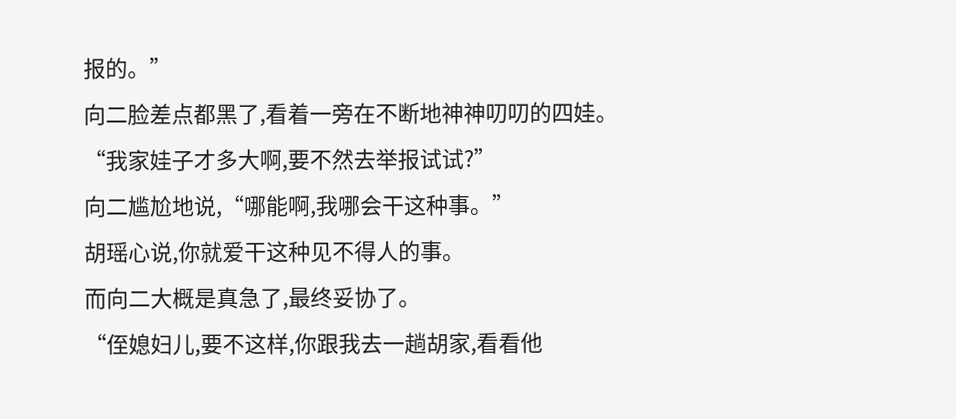报的。”
向二脸差点都黑了,看着一旁在不断地神神叨叨的四娃。
“我家娃子才多大啊,要不然去举报试试?”
向二尴尬地说,“哪能啊,我哪会干这种事。”
胡瑶心说,你就爱干这种见不得人的事。
而向二大概是真急了,最终妥协了。
“侄媳妇儿,要不这样,你跟我去一趟胡家,看看他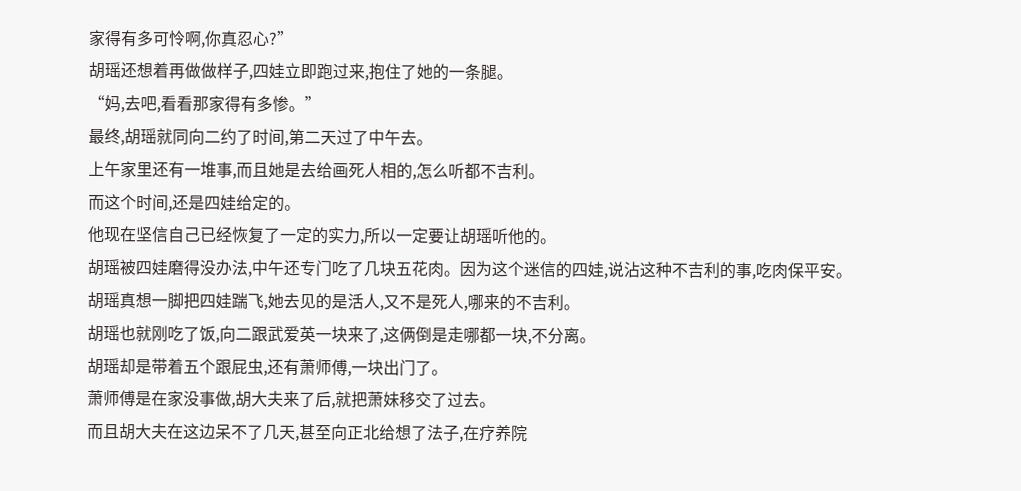家得有多可怜啊,你真忍心?”
胡瑶还想着再做做样子,四娃立即跑过来,抱住了她的一条腿。
“妈,去吧,看看那家得有多惨。”
最终,胡瑶就同向二约了时间,第二天过了中午去。
上午家里还有一堆事,而且她是去给画死人相的,怎么听都不吉利。
而这个时间,还是四娃给定的。
他现在坚信自己已经恢复了一定的实力,所以一定要让胡瑶听他的。
胡瑶被四娃磨得没办法,中午还专门吃了几块五花肉。因为这个迷信的四娃,说沾这种不吉利的事,吃肉保平安。
胡瑶真想一脚把四娃踹飞,她去见的是活人,又不是死人,哪来的不吉利。
胡瑶也就刚吃了饭,向二跟武爱英一块来了,这俩倒是走哪都一块,不分离。
胡瑶却是带着五个跟屁虫,还有萧师傅,一块出门了。
萧师傅是在家没事做,胡大夫来了后,就把萧妹移交了过去。
而且胡大夫在这边呆不了几天,甚至向正北给想了法子,在疗养院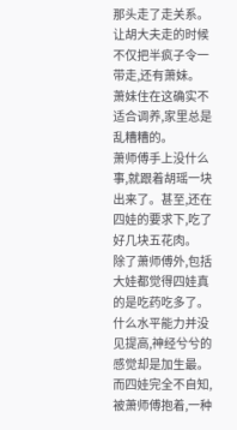那头走了走关系。
让胡大夫走的时候不仅把半疯子令一带走,还有萧妹。
萧妹住在这确实不适合调养,家里总是乱糟糟的。
萧师傅手上没什么事,就跟着胡瑶一块出来了。甚至,还在四娃的要求下,吃了好几块五花肉。
除了萧师傅外,包括大娃都觉得四娃真的是吃药吃多了。
什么水平能力并没见提高,神经兮兮的感觉却是加生最。
而四娃完全不自知,被萧师傅抱着,一种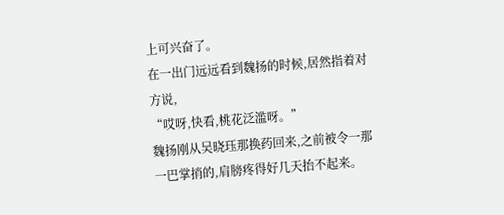上可兴奋了。
在一出门远远看到魏扬的时候,居然指着对方说,
“哎呀,快看,桃花泛滥呀。”
魏扬刚从吴晓珏那换药回来,之前被令一那一巴掌捎的,肩膀疼得好几天抬不起来。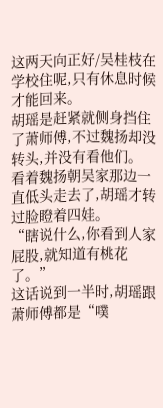这两天向正好/吴桂枝在学校住呢,只有休息时候才能回来。
胡瑶是赶紧就侧身挡住了萧师傅,不过魏扬却没转头,并没有看他们。
看着魏扬朝吴家那边一直低头走去了,胡瑶才转过脸瞪着四娃。
“瞎说什么,你看到人家屁股,就知道有桃花了。”
这话说到一半时,胡瑶跟萧师傅都是“噗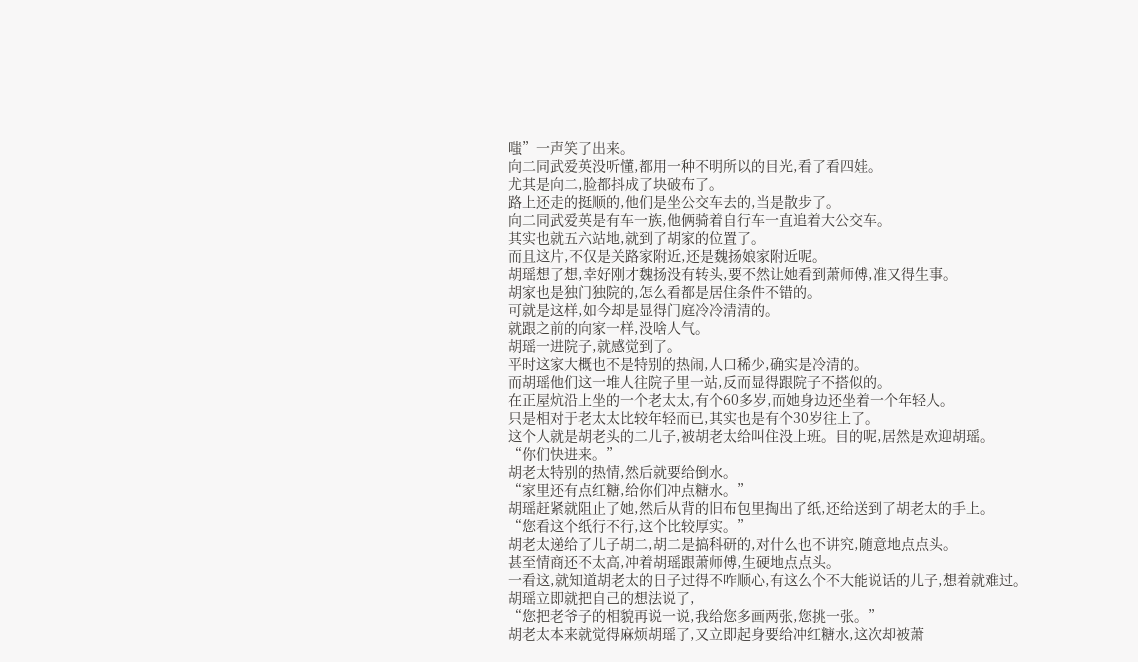嗤”一声笑了出来。
向二同武爱英没听懂,都用一种不明所以的目光,看了看四娃。
尤其是向二,脸都抖成了块破布了。
路上还走的挺顺的,他们是坐公交车去的,当是散步了。
向二同武爱英是有车一族,他俩骑着自行车一直追着大公交车。
其实也就五六站地,就到了胡家的位置了。
而且这片,不仅是关路家附近,还是魏扬娘家附近呢。
胡瑶想了想,幸好刚才魏扬没有转头,要不然让她看到萧师傅,准又得生事。
胡家也是独门独院的,怎么看都是居住条件不错的。
可就是这样,如今却是显得门庭冷冷清清的。
就跟之前的向家一样,没啥人气。
胡瑶一进院子,就感觉到了。
平时这家大概也不是特别的热闹,人口稀少,确实是冷清的。
而胡瑶他们这一堆人往院子里一站,反而显得跟院子不搭似的。
在正屋炕沿上坐的一个老太太,有个60多岁,而她身边还坐着一个年轻人。
只是相对于老太太比较年轻而已,其实也是有个30岁往上了。
这个人就是胡老头的二儿子,被胡老太给叫住没上班。目的呢,居然是欢迎胡瑶。
“你们快进来。”
胡老太特别的热情,然后就要给倒水。
“家里还有点红糖,给你们冲点糖水。”
胡瑶赶紧就阻止了她,然后从背的旧布包里掏出了纸,还给送到了胡老太的手上。
“您看这个纸行不行,这个比较厚实。”
胡老太递给了儿子胡二,胡二是搞科研的,对什么也不讲究,随意地点点头。
甚至情商还不太高,冲着胡瑶跟萧师傅,生硬地点点头。
一看这,就知道胡老太的日子过得不咋顺心,有这么个不大能说话的儿子,想着就难过。
胡瑶立即就把自己的想法说了,
“您把老爷子的相貌再说一说,我给您多画两张,您挑一张。”
胡老太本来就觉得麻烦胡瑶了,又立即起身要给冲红糖水,这次却被萧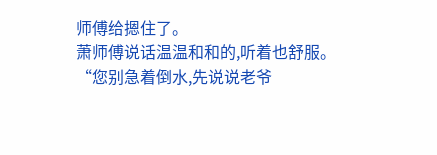师傅给摁住了。
萧师傅说话温温和和的,听着也舒服。
“您别急着倒水,先说说老爷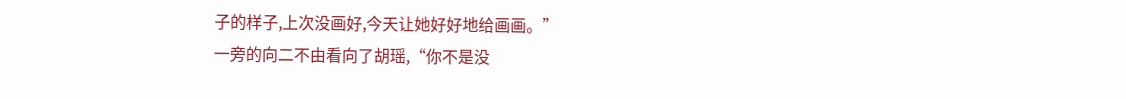子的样子,上次没画好,今天让她好好地给画画。”
一旁的向二不由看向了胡瑶,“你不是没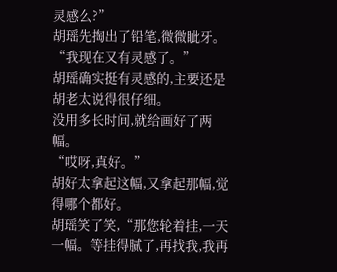灵感么?”
胡瑶先掏出了铅笔,微微眦牙。
“我现在又有灵感了。”
胡瑶确实挺有灵感的,主要还是胡老太说得很仔细。
没用多长时间,就给画好了两幅。
“哎呀,真好。”
胡好太拿起这幅,又拿起那幅,觉得哪个都好。
胡瑶笑了笑,“那您轮着挂,一天一幅。等挂得腻了,再找我,我再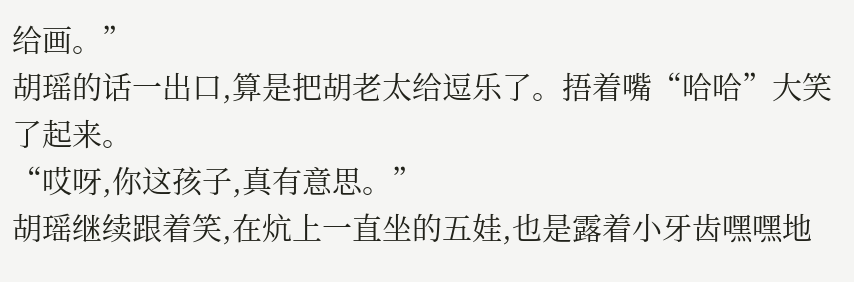给画。”
胡瑶的话一出口,算是把胡老太给逗乐了。捂着嘴“哈哈”大笑了起来。
“哎呀,你这孩子,真有意思。”
胡瑶继续跟着笑,在炕上一直坐的五娃,也是露着小牙齿嘿嘿地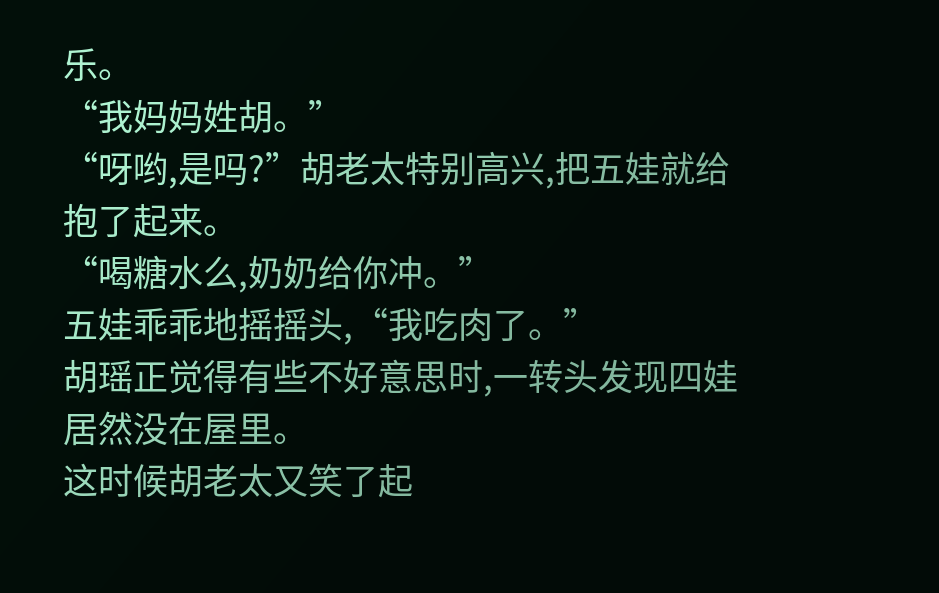乐。
“我妈妈姓胡。”
“呀哟,是吗?”胡老太特别高兴,把五娃就给抱了起来。
“喝糖水么,奶奶给你冲。”
五娃乖乖地摇摇头,“我吃肉了。”
胡瑶正觉得有些不好意思时,一转头发现四娃居然没在屋里。
这时候胡老太又笑了起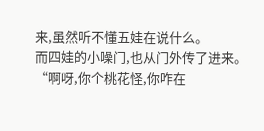来,虽然听不懂五娃在说什么。
而四娃的小噪门,也从门外传了进来。
“啊呀,你个桃花怪,你咋在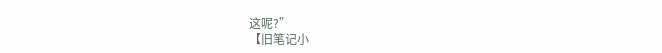这呢?”
【旧笔记小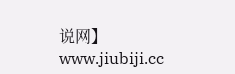说网】www.jiubiji.cc